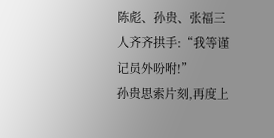陈彪、孙贵、张福三人齐齐拱手:“我等谨记员外吩咐!”
孙贵思索片刻,再度上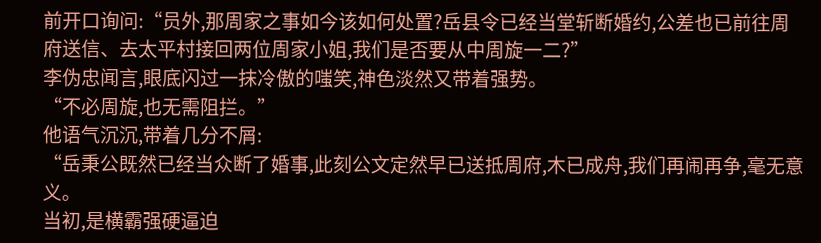前开口询问:“员外,那周家之事如今该如何处置?岳县令已经当堂斩断婚约,公差也已前往周府送信、去太平村接回两位周家小姐,我们是否要从中周旋一二?”
李伪忠闻言,眼底闪过一抹冷傲的嗤笑,神色淡然又带着强势。
“不必周旋,也无需阻拦。”
他语气沉沉,带着几分不屑:
“岳秉公既然已经当众断了婚事,此刻公文定然早已送抵周府,木已成舟,我们再闹再争,毫无意义。
当初,是横霸强硬逼迫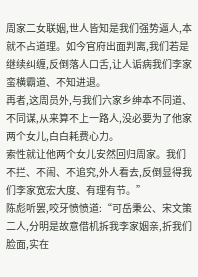周家二女联姻,世人皆知是我们强势逼人,本就不占道理。如今官府出面判离,我们若是继续纠缠,反倒落人口舌,让人诟病我们李家蛮横霸道、不知进退。
再者,这周员外,与我们六家乡绅本不同道、不同谋,从来算不上一路人,没必要为了他家两个女儿,白白耗费心力。
索性就让他两个女儿安然回归周家。我们不拦、不闹、不追究,外人看去,反倒显得我们李家宽宏大度、有理有节。”
陈彪听罢,咬牙愤愤道:“可岳秉公、宋文策二人,分明是故意借机拆我李家姻亲,折我们脸面,实在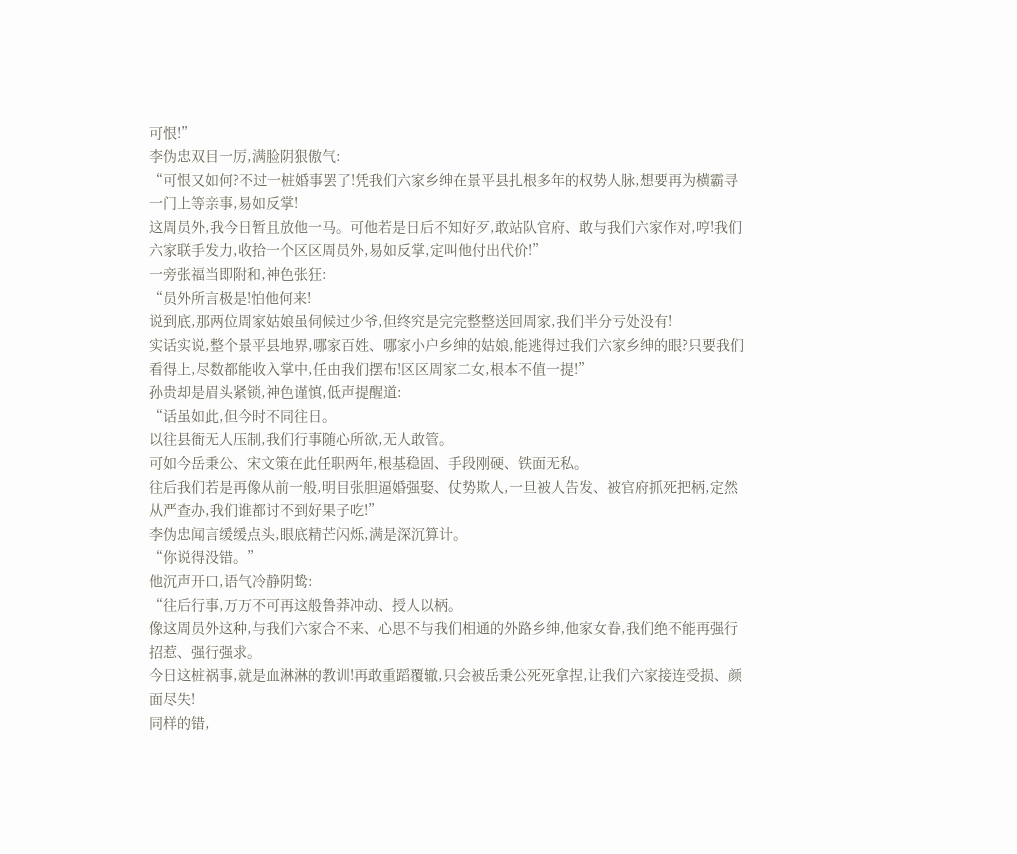可恨!”
李伪忠双目一厉,满脸阴狠傲气:
“可恨又如何?不过一桩婚事罢了!凭我们六家乡绅在景平县扎根多年的权势人脉,想要再为横霸寻一门上等亲事,易如反掌!
这周员外,我今日暂且放他一马。可他若是日后不知好歹,敢站队官府、敢与我们六家作对,哼!我们六家联手发力,收拾一个区区周员外,易如反掌,定叫他付出代价!”
一旁张福当即附和,神色张狂:
“员外所言极是!怕他何来!
说到底,那两位周家姑娘虽伺候过少爷,但终究是完完整整送回周家,我们半分亏处没有!
实话实说,整个景平县地界,哪家百姓、哪家小户乡绅的姑娘,能逃得过我们六家乡绅的眼?只要我们看得上,尽数都能收入掌中,任由我们摆布!区区周家二女,根本不值一提!”
孙贵却是眉头紧锁,神色谨慎,低声提醒道:
“话虽如此,但今时不同往日。
以往县衙无人压制,我们行事随心所欲,无人敢管。
可如今岳秉公、宋文策在此任职两年,根基稳固、手段刚硬、铁面无私。
往后我们若是再像从前一般,明目张胆逼婚强娶、仗势欺人,一旦被人告发、被官府抓死把柄,定然从严查办,我们谁都讨不到好果子吃!”
李伪忠闻言缓缓点头,眼底精芒闪烁,满是深沉算计。
“你说得没错。”
他沉声开口,语气冷静阴鸷:
“往后行事,万万不可再这般鲁莽冲动、授人以柄。
像这周员外这种,与我们六家合不来、心思不与我们相通的外路乡绅,他家女眷,我们绝不能再强行招惹、强行强求。
今日这桩祸事,就是血淋淋的教训!再敢重蹈覆辙,只会被岳秉公死死拿捏,让我们六家接连受损、颜面尽失!
同样的错,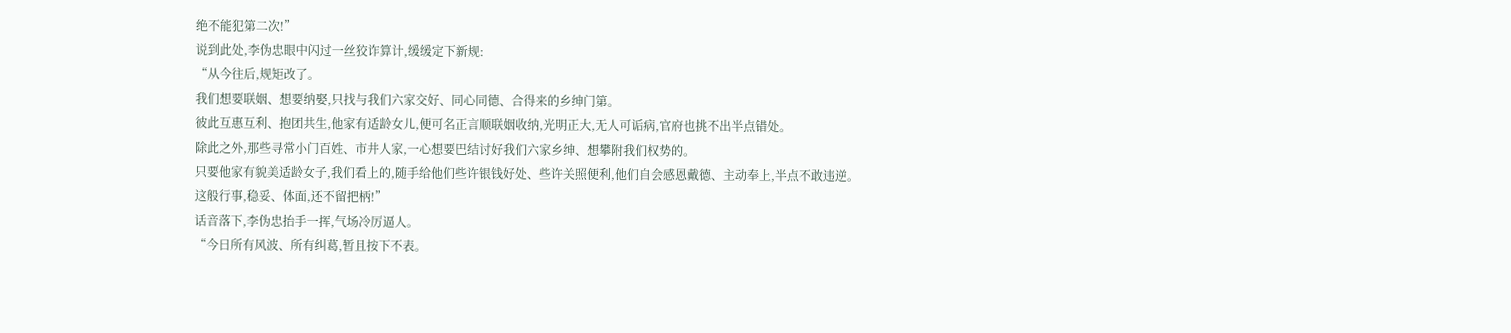绝不能犯第二次!”
说到此处,李伪忠眼中闪过一丝狡诈算计,缓缓定下新规:
“从今往后,规矩改了。
我们想要联姻、想要纳娶,只找与我们六家交好、同心同德、合得来的乡绅门第。
彼此互惠互利、抱团共生,他家有适龄女儿,便可名正言顺联姻收纳,光明正大,无人可诟病,官府也挑不出半点错处。
除此之外,那些寻常小门百姓、市井人家,一心想要巴结讨好我们六家乡绅、想攀附我们权势的。
只要他家有貌美适龄女子,我们看上的,随手给他们些许银钱好处、些许关照便利,他们自会感恩戴德、主动奉上,半点不敢违逆。
这般行事,稳妥、体面,还不留把柄!”
话音落下,李伪忠抬手一挥,气场冷厉逼人。
“今日所有风波、所有纠葛,暂且按下不表。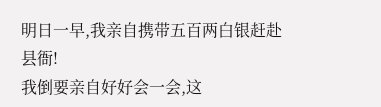明日一早,我亲自携带五百两白银赶赴县衙!
我倒要亲自好好会一会,这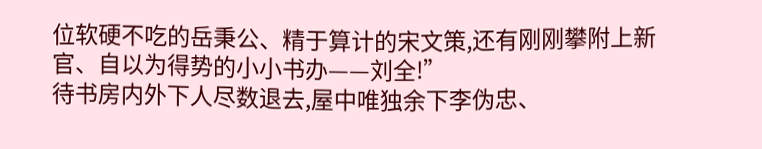位软硬不吃的岳秉公、精于算计的宋文策,还有刚刚攀附上新官、自以为得势的小小书办——刘全!”
待书房内外下人尽数退去,屋中唯独余下李伪忠、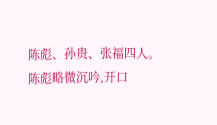陈彪、孙贵、张福四人。
陈彪略微沉吟,开口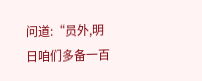问道:“员外,明日咱们多备一百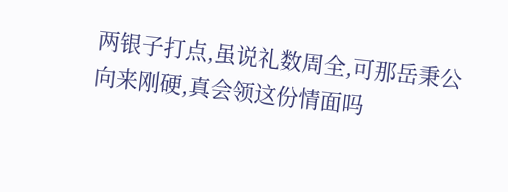两银子打点,虽说礼数周全,可那岳秉公向来刚硬,真会领这份情面吗